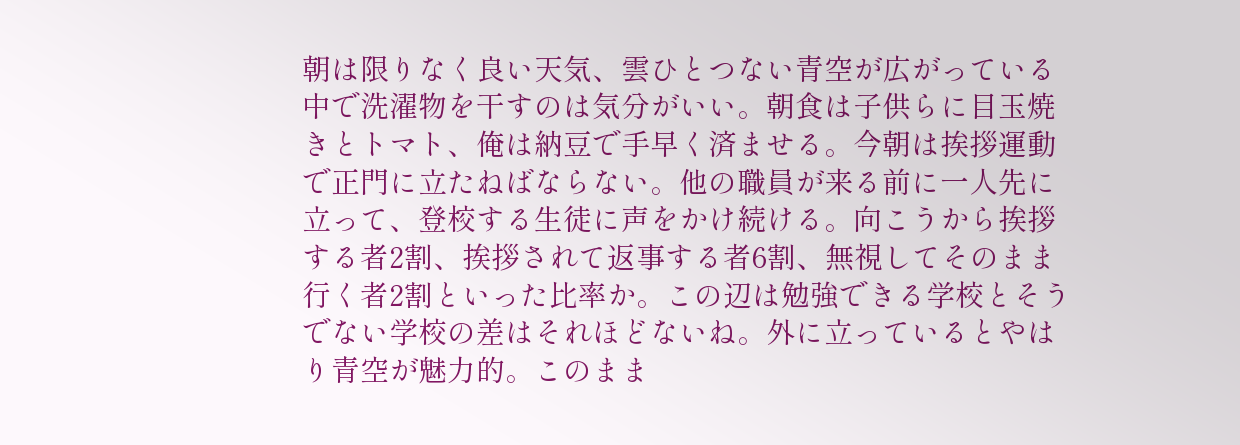朝は限りなく良い天気、雲ひとつない青空が広がっている中で洗濯物を干すのは気分がいい。朝食は子供らに目玉焼きとトマト、俺は納豆で手早く済ませる。今朝は挨拶運動で正門に立たねばならない。他の職員が来る前に一人先に立って、登校する生徒に声をかけ続ける。向こうから挨拶する者2割、挨拶されて返事する者6割、無視してそのまま行く者2割といった比率か。この辺は勉強できる学校とそうでない学校の差はそれほどないね。外に立っているとやはり青空が魅力的。このまま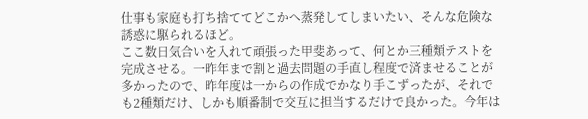仕事も家庭も打ち捨ててどこかへ蒸発してしまいたい、そんな危険な誘惑に駆られるほど。
ここ数日気合いを入れて頑張った甲斐あって、何とか三種類テストを完成させる。一昨年まで割と過去問題の手直し程度で済ませることが多かったので、昨年度は一からの作成でかなり手こずったが、それでも2種類だけ、しかも順番制で交互に担当するだけで良かった。今年は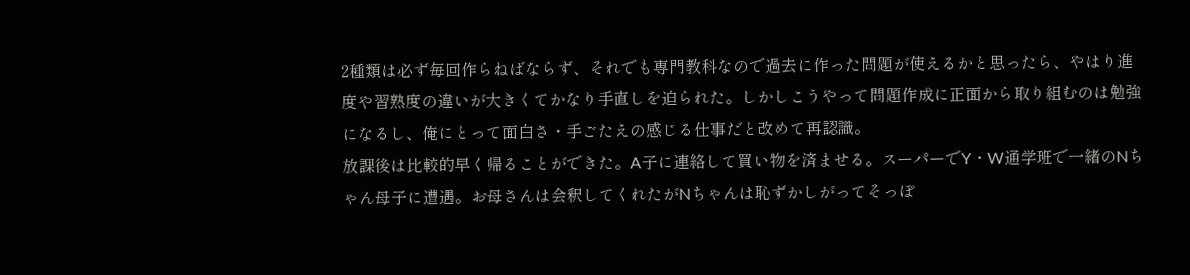2種類は必ず毎回作らねばならず、それでも専門教科なので過去に作った問題が使えるかと思ったら、やはり進度や習熟度の違いが大きくてかなり手直しを迫られた。しかしこうやって問題作成に正面から取り組むのは勉強になるし、俺にとって面白さ・手ごたえの感じる仕事だと改めて再認識。
放課後は比較的早く帰ることができた。A子に連絡して買い物を済ませる。スーパーでY・W通学班で一緒のNちゃん母子に遭遇。お母さんは会釈してくれたがNちゃんは恥ずかしがってそっぽ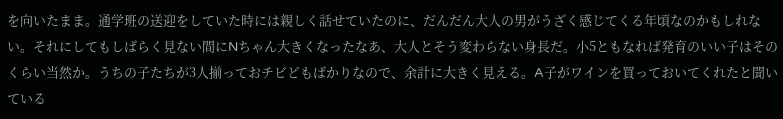を向いたまま。通学班の送迎をしていた時には親しく話せていたのに、だんだん大人の男がうざく感じてくる年頃なのかもしれない。それにしてもしばらく見ない間にNちゃん大きくなったなあ、大人とそう変わらない身長だ。小5ともなれば発育のいい子はそのくらい当然か。うちの子たちが3人揃っておチビどもばかりなので、余計に大きく見える。A子がワインを買っておいてくれたと聞いている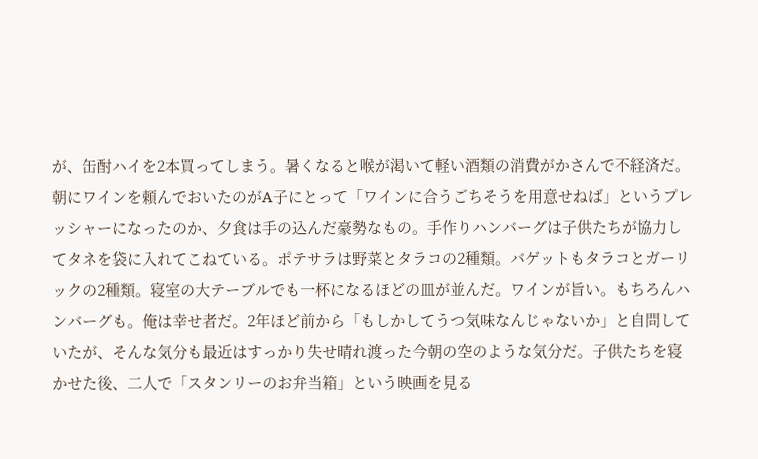が、缶酎ハイを2本買ってしまう。暑くなると喉が渇いて軽い酒類の消費がかさんで不経済だ。
朝にワインを頼んでおいたのがA子にとって「ワインに合うごちそうを用意せねば」というプレッシャーになったのか、夕食は手の込んだ豪勢なもの。手作りハンバーグは子供たちが協力してタネを袋に入れてこねている。ポテサラは野菜とタラコの2種類。バゲットもタラコとガーリックの2種類。寝室の大テーブルでも一杯になるほどの皿が並んだ。ワインが旨い。もちろんハンバーグも。俺は幸せ者だ。2年ほど前から「もしかしてうつ気味なんじゃないか」と自問していたが、そんな気分も最近はすっかり失せ晴れ渡った今朝の空のような気分だ。子供たちを寝かせた後、二人で「スタンリーのお弁当箱」という映画を見る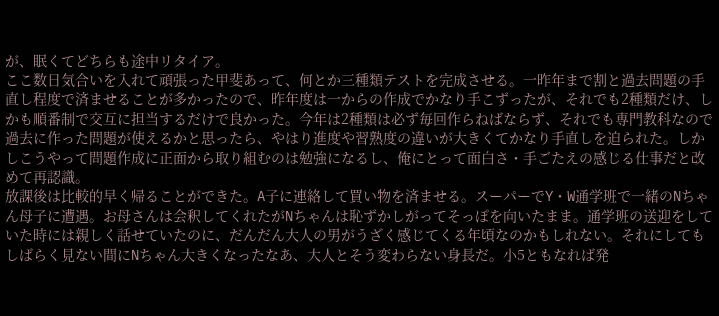が、眠くてどちらも途中リタイア。
ここ数日気合いを入れて頑張った甲斐あって、何とか三種類テストを完成させる。一昨年まで割と過去問題の手直し程度で済ませることが多かったので、昨年度は一からの作成でかなり手こずったが、それでも2種類だけ、しかも順番制で交互に担当するだけで良かった。今年は2種類は必ず毎回作らねばならず、それでも専門教科なので過去に作った問題が使えるかと思ったら、やはり進度や習熟度の違いが大きくてかなり手直しを迫られた。しかしこうやって問題作成に正面から取り組むのは勉強になるし、俺にとって面白さ・手ごたえの感じる仕事だと改めて再認識。
放課後は比較的早く帰ることができた。A子に連絡して買い物を済ませる。スーパーでY・W通学班で一緒のNちゃん母子に遭遇。お母さんは会釈してくれたがNちゃんは恥ずかしがってそっぽを向いたまま。通学班の送迎をしていた時には親しく話せていたのに、だんだん大人の男がうざく感じてくる年頃なのかもしれない。それにしてもしばらく見ない間にNちゃん大きくなったなあ、大人とそう変わらない身長だ。小5ともなれば発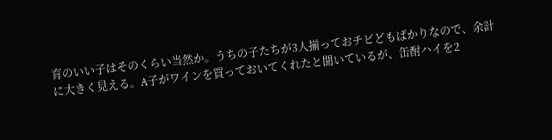育のいい子はそのくらい当然か。うちの子たちが3人揃っておチビどもばかりなので、余計に大きく見える。A子がワインを買っておいてくれたと聞いているが、缶酎ハイを2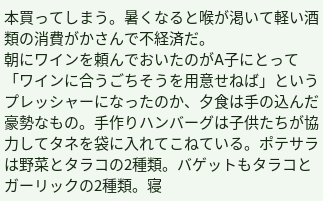本買ってしまう。暑くなると喉が渇いて軽い酒類の消費がかさんで不経済だ。
朝にワインを頼んでおいたのがA子にとって「ワインに合うごちそうを用意せねば」というプレッシャーになったのか、夕食は手の込んだ豪勢なもの。手作りハンバーグは子供たちが協力してタネを袋に入れてこねている。ポテサラは野菜とタラコの2種類。バゲットもタラコとガーリックの2種類。寝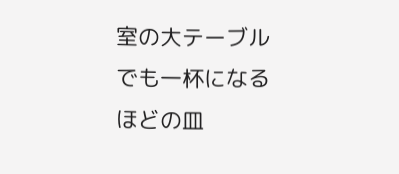室の大テーブルでも一杯になるほどの皿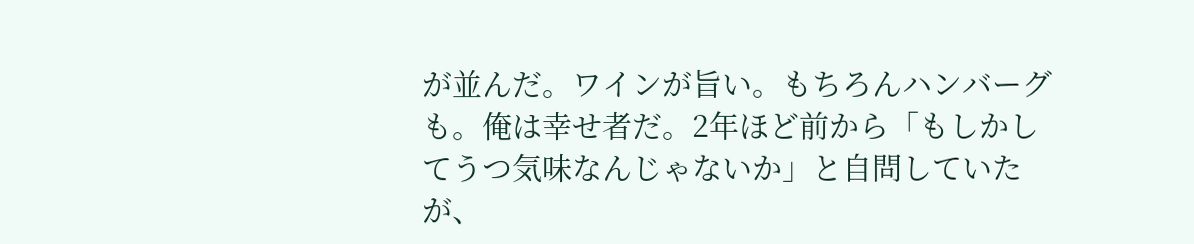が並んだ。ワインが旨い。もちろんハンバーグも。俺は幸せ者だ。2年ほど前から「もしかしてうつ気味なんじゃないか」と自問していたが、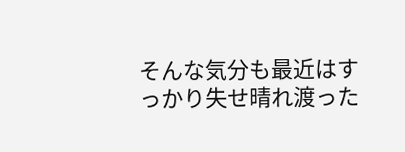そんな気分も最近はすっかり失せ晴れ渡った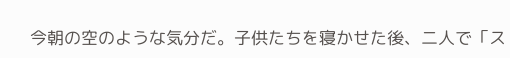今朝の空のような気分だ。子供たちを寝かせた後、二人で「ス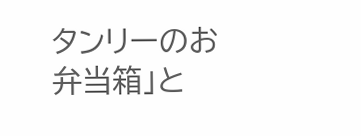タンリーのお弁当箱」と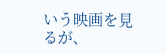いう映画を見るが、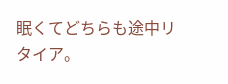眠くてどちらも途中リタイア。